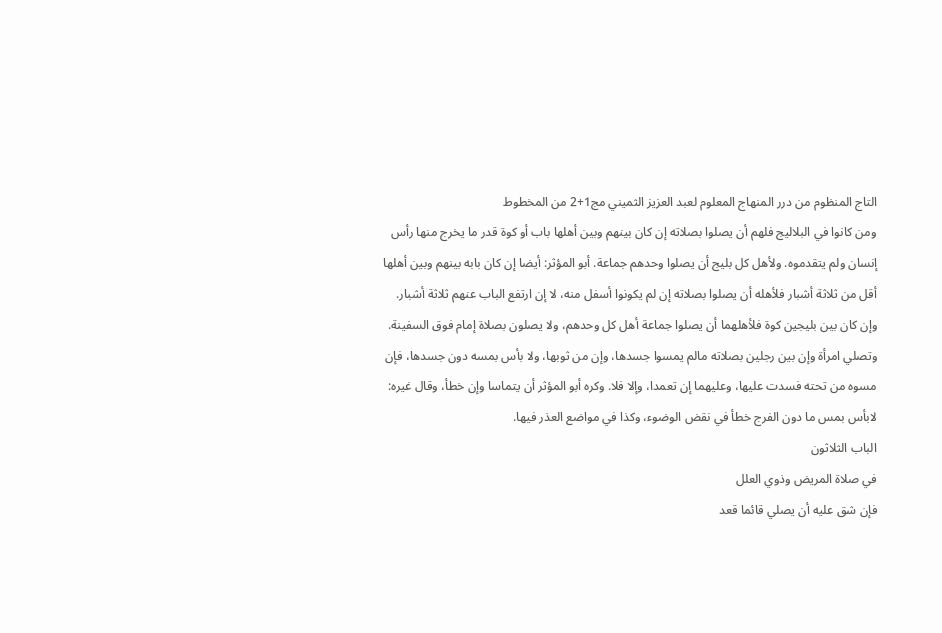التاج المنظوم من درر المنهاج المعلوم لعبد العزيز الثميني مج1+2 من المخطوط
ومن كانوا في البلاليج فلهم أن يصلوا بصلاته إن كان بينهم وبين أهلها باب أو كوة قدر ما يخرج منها رأس إنسان ولم يتقدموه. ولأهل كل بليج أن يصلوا وحدهم جماعة. أبو المؤثر: أيضا إن كان بابه بينهم وبين أهلها أقل من ثلاثة أشبار فلأهله أن يصلوا بصلاته إن لم يكونوا أسفل منه، لا إن ارتفع الباب عنهم ثلاثة أشبار.
وإن كان بين بليجين كوة فلأهلهما أن يصلوا جماعة أهل كل وحدهم، ولا يصلون بصلاة إمام فوق السفينة.
وتصلي امرأة وإن بين رجلين بصلاته مالم يمسوا جسدها، وإن من ثوبها، ولا بأس بمسه دون جسدها، فإن مسوه من تحته فسدت عليها، وعليهما إن تعمدا، وإلا فلا. وكره أبو المؤثر أن يتماسا وإن خطأ، وقال غيره: لابأس بمس ما دون الفرج خطأ في نقض الوضوء، وكذا في مواضع العذر فيها.
الباب الثلاثون
في صلاة المريض وذوي العلل
فإن شق عليه أن يصلي قائما قعد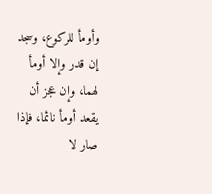وأومأ للركوع، وسجد إن قدر وإلا أومأ لهما، وإن عجز أن يقعد أومأ نائما، فإذا صار لا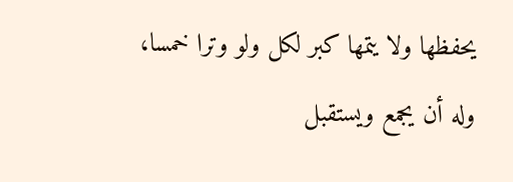يحفظها ولا يتمها كبر لكل ولو وترا خمسا، وله أن يجمع ويستقبل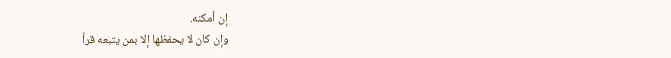إن أمكنه.
وإن كان لا يحفظها إلا بمن يتبعه قرأ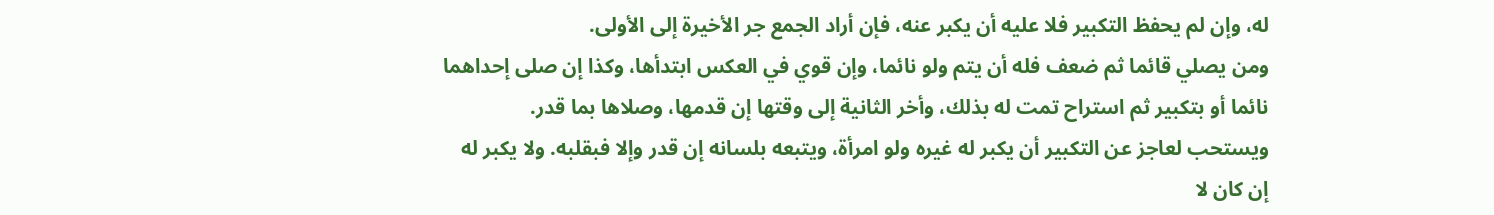له، وإن لم يحفظ التكبير فلا عليه أن يكبر عنه، فإن أراد الجمع جر الأخيرة إلى الأولى.
ومن يصلي قائما ثم ضعف فله أن يتم ولو نائما، وإن قوي في العكس ابتدأها، وكذا إن صلى إحداهما نائما أو بتكبير ثم استراح تمت له بذلك، وأخر الثانية إلى وقتها إن قدمها، وصلاها بما قدر.
ويستحب لعاجز عن التكبير أن يكبر له غيره ولو امرأة، ويتبعه بلسانه إن قدر وإلا فبقلبه. ولا يكبر له إن كان لا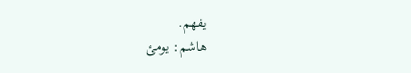يفهم.
هاشم: يومئ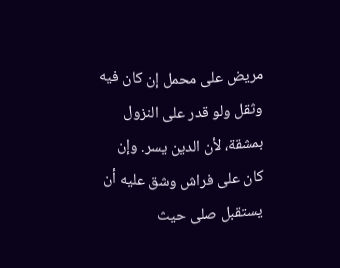مريض على محمل إن كان فيه وثقل ولو قدر على النزول بمشقة، لأن الدين يسر. وإن كان على فراش وشق عليه أن يستقبل صلى حيث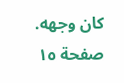كان وجهه.
صفحة ١٥